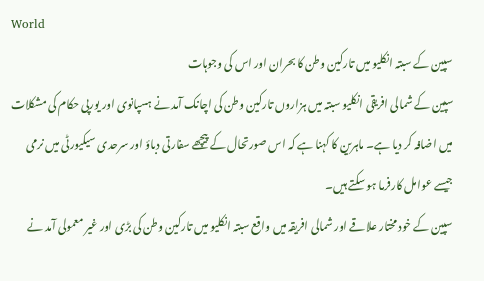World
سپین کے سبتہ انکلیو میں تارکین وطن کا بحران اور اس کی وجوہات
سپین کے شمالی افریقی انکلیو سبتہ میں ہزاروں تارکین وطن کی اچانک آمد نے ہسپانوی اور یورپی حکام کی مشکلات میں اضافہ کر دیا ہے۔ ماہرین کا کہنا ہے کہ اس صورتحال کے پیچھے سفارتی دباؤ اور سرحدی سیکیورٹی میں نرمی جیسے عوامل کارفرما ہو سکتے ہیں۔
سپین کے خود مختار علاقے اور شمالی افریقہ میں واقع سبتہ انکلیو میں تارکین وطن کی بڑی اور غیر معمولی آمد نے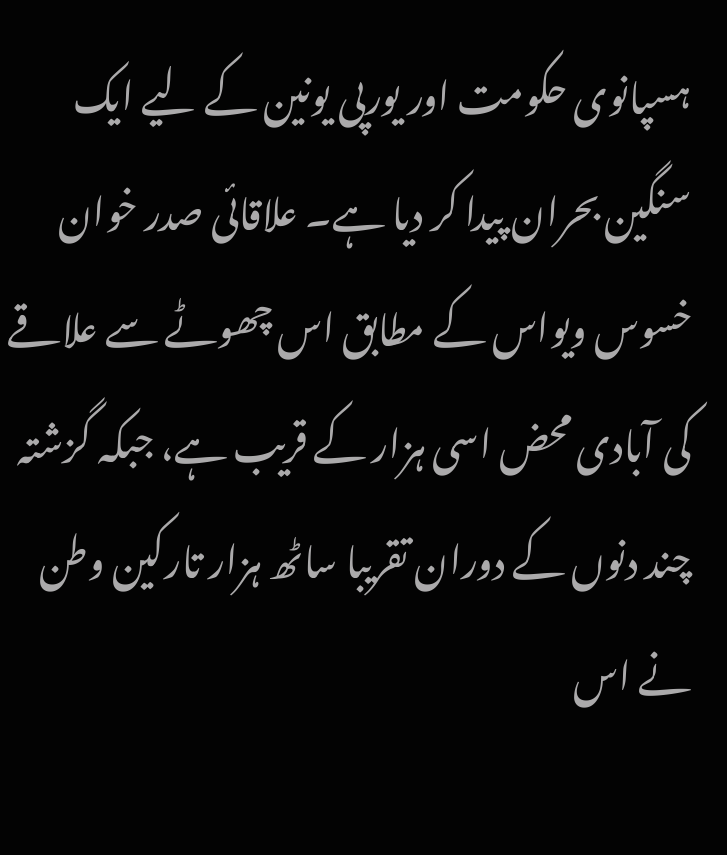ہسپانوی حکومت اور یورپی یونین کے لیے ایک سنگین بحران پیدا کر دیا ہے۔ علاقائی صدر خوان خسوس ویواس کے مطابق اس چھوٹے سے علاقے کی آبادی محض اسی ہزار کے قریب ہے، جبکہ گزشتہ چند دنوں کے دوران تقریبا ساٹھ ہزار تارکین وطن نے اس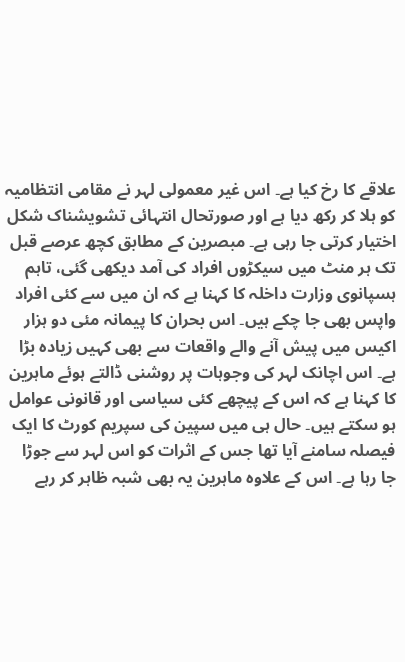علاقے کا رخ کیا ہے۔ اس غیر معمولی لہر نے مقامی انتظامیہ کو ہلا کر رکھ دیا ہے اور صورتحال انتہائی تشویشناک شکل اختیار کرتی جا رہی ہے۔ مبصرین کے مطابق کچھ عرصے قبل تک ہر منٹ میں سیکڑوں افراد کی آمد دیکھی گئی، تاہم ہسپانوی وزارت داخلہ کا کہنا ہے کہ ان میں سے کئی افراد واپس بھی جا چکے ہیں۔ اس بحران کا پیمانہ مئی دو ہزار اکیس میں پیش آنے والے واقعات سے بھی کہیں زیادہ بڑا ہے۔ اس اچانک لہر کی وجوہات پر روشنی ڈالتے ہوئے ماہرین کا کہنا ہے کہ اس کے پیچھے کئی سیاسی اور قانونی عوامل ہو سکتے ہیں۔ حال ہی میں سپین کی سپریم کورٹ کا ایک فیصلہ سامنے آیا تھا جس کے اثرات کو اس لہر سے جوڑا جا رہا ہے۔ اس کے علاوہ ماہرین یہ بھی شبہ ظاہر کر رہے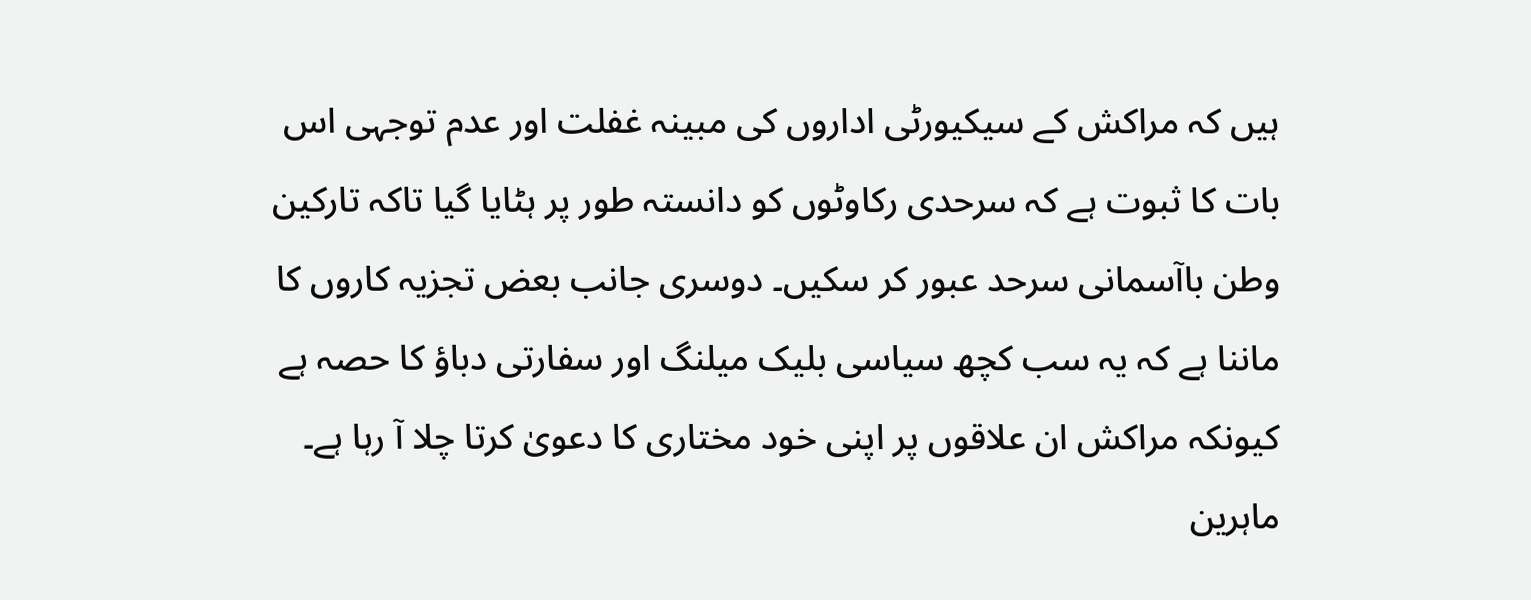ہیں کہ مراکش کے سیکیورٹی اداروں کی مبینہ غفلت اور عدم توجہی اس بات کا ثبوت ہے کہ سرحدی رکاوٹوں کو دانستہ طور پر ہٹایا گیا تاکہ تارکین وطن باآسمانی سرحد عبور کر سکیں۔ دوسری جانب بعض تجزیہ کاروں کا ماننا ہے کہ یہ سب کچھ سیاسی بلیک میلنگ اور سفارتی دباؤ کا حصہ ہے کیونکہ مراکش ان علاقوں پر اپنی خود مختاری کا دعویٰ کرتا چلا آ رہا ہے۔ ماہرین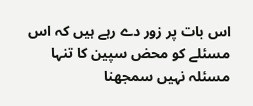اس بات پر زور دے رہے ہیں کہ اس مسئلے کو محض سپین کا تنہا مسئلہ نہیں سمجھنا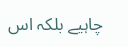چاہیے بلکہ اس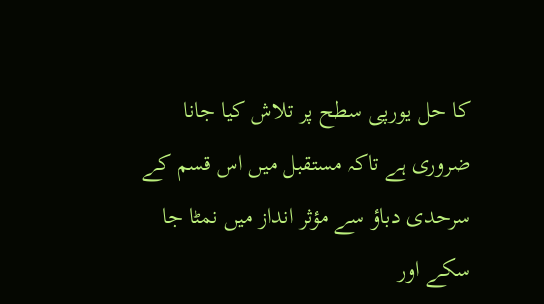کا حل یورپی سطح پر تلاش کیا جانا ضروری ہے تاکہ مستقبل میں اس قسم کے سرحدی دباؤ سے مؤثر انداز میں نمٹا جا سکے اور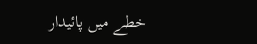خطے میں پائیدار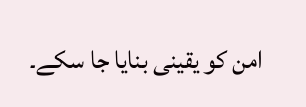امن کو یقینی بنایا جا سکے۔